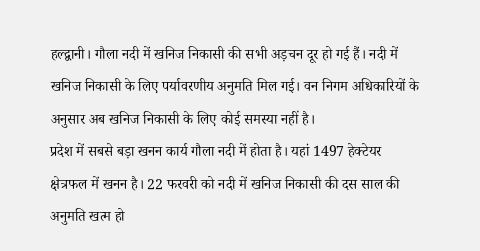हल्द्वानी। गौला नदी में खनिज निकासी की सभी अड़चन दूर हो गई हैं। नदी में खनिज निकासी के लिए पर्यावरणीय अनुमति मिल गई। वन निगम अधिकारियों के अनुसार अब खनिज निकासी के लिए कोई समस्या नहीं है।
प्रदेश में सबसे बड़ा खनन कार्य गौला नदी में होता है। यहां 1497 हेक्टेयर क्षेत्रफल में खनन है। 22 फरवरी को नदी में खनिज निकासी की दस साल की अनुमति खत्म हो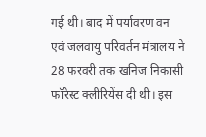गई थी। बाद में पर्यावरण वन एवं जलवायु परिवर्तन मंत्रालय ने 28 फरवरी तक खनिज निकासी फॉरेस्ट क्लीरियेंस दी थी। इस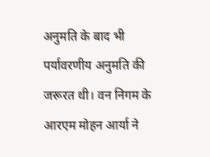अनुमति के बाद भी पर्यावरणीय अनुमति की जरूरत थी। वन निगम के आरएम मोहन आर्या ने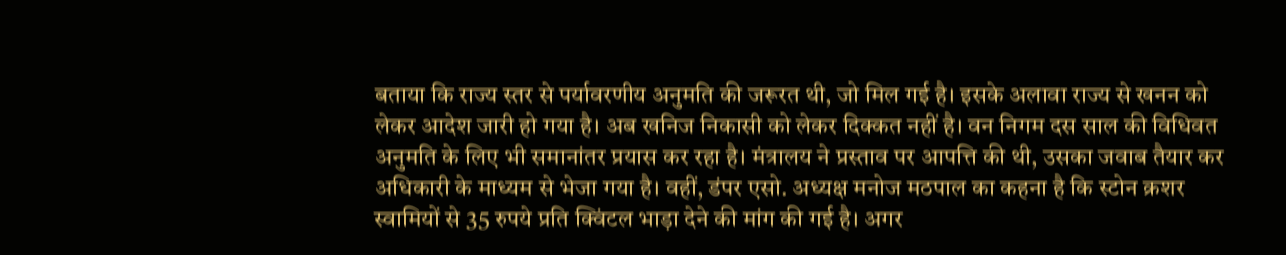बताया कि राज्य स्तर से पर्यावरणीय अनुमति की जरूरत थी, जो मिल गई है। इसके अलावा राज्य से खनन को लेकर आदेश जारी हो गया है। अब खनिज निकासी को लेकर दिक्कत नहीं है। वन निगम दस साल की विधिवत अनुमति के लिए भी समानांतर प्रयास कर रहा है। मंत्रालय ने प्रस्ताव पर आपत्ति की थी, उसका जवाब तैयार कर अधिकारी के माध्यम से भेजा गया है। वहीं, डंपर एसो. अध्यक्ष मनोज मठपाल का कहना है कि स्टोन क्रशर स्वामियों से 35 रुपये प्रति क्विंटल भाड़ा देने की मांग की गई है। अगर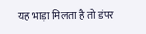यह भाड़ा मिलता है तो डंपर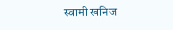स्वामी खनिज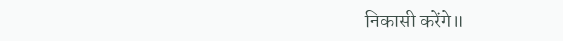निकासी करेंगे॥